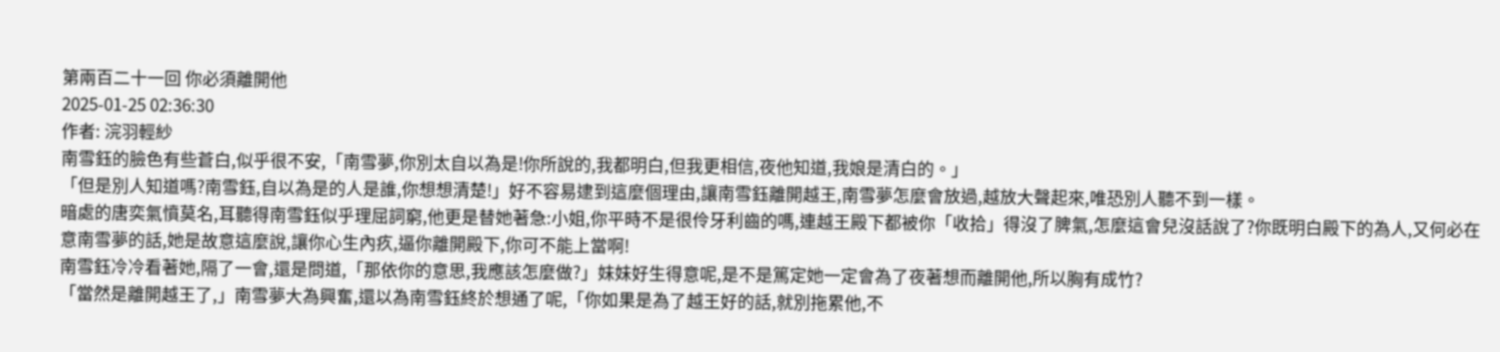第兩百二十一回 你必須離開他
2025-01-25 02:36:30
作者: 浣羽輕紗
南雪鈺的臉色有些蒼白,似乎很不安,「南雪夢,你別太自以為是!你所說的,我都明白,但我更相信,夜他知道,我娘是清白的。」
「但是別人知道嗎?南雪鈺,自以為是的人是誰,你想想清楚!」好不容易逮到這麼個理由,讓南雪鈺離開越王,南雪夢怎麼會放過,越放大聲起來,唯恐別人聽不到一樣。
暗處的唐奕氣憤莫名,耳聽得南雪鈺似乎理屈詞窮,他更是替她著急:小姐,你平時不是很伶牙利齒的嗎,連越王殿下都被你「收拾」得沒了脾氣,怎麼這會兒沒話說了?你既明白殿下的為人,又何必在意南雪夢的話,她是故意這麼說,讓你心生內疚,逼你離開殿下,你可不能上當啊!
南雪鈺冷冷看著她,隔了一會,還是問道,「那依你的意思,我應該怎麼做?」妹妹好生得意呢,是不是篤定她一定會為了夜著想而離開他,所以胸有成竹?
「當然是離開越王了,」南雪夢大為興奮,還以為南雪鈺終於想通了呢,「你如果是為了越王好的話,就別拖累他,不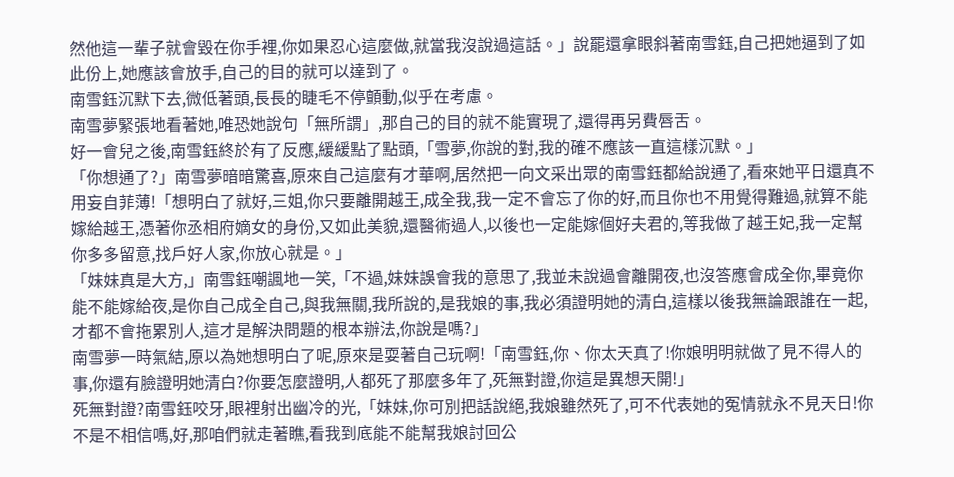然他這一輩子就會毀在你手裡,你如果忍心這麼做,就當我沒說過這話。」說罷還拿眼斜著南雪鈺,自己把她逼到了如此份上,她應該會放手,自己的目的就可以達到了。
南雪鈺沉默下去,微低著頭,長長的睫毛不停顫動,似乎在考慮。
南雪夢緊張地看著她,唯恐她說句「無所謂」,那自己的目的就不能實現了,還得再另費唇舌。
好一會兒之後,南雪鈺終於有了反應,緩緩點了點頭,「雪夢,你說的對,我的確不應該一直這樣沉默。」
「你想通了?」南雪夢暗暗驚喜,原來自己這麼有才華啊,居然把一向文采出眾的南雪鈺都給說通了,看來她平日還真不用妄自菲薄!「想明白了就好,三姐,你只要離開越王,成全我,我一定不會忘了你的好,而且你也不用覺得難過,就算不能嫁給越王,憑著你丞相府嫡女的身份,又如此美貌,還醫術過人,以後也一定能嫁個好夫君的,等我做了越王妃,我一定幫你多多留意,找戶好人家,你放心就是。」
「妹妹真是大方,」南雪鈺嘲諷地一笑,「不過,妹妹誤會我的意思了,我並未說過會離開夜,也沒答應會成全你,畢竟你能不能嫁給夜,是你自己成全自己,與我無關,我所說的,是我娘的事,我必須證明她的清白,這樣以後我無論跟誰在一起,才都不會拖累別人,這才是解決問題的根本辦法,你說是嗎?」
南雪夢一時氣結,原以為她想明白了呢,原來是耍著自己玩啊!「南雪鈺,你、你太天真了!你娘明明就做了見不得人的事,你還有臉證明她清白?你要怎麼證明,人都死了那麼多年了,死無對證,你這是異想天開!」
死無對證?南雪鈺咬牙,眼裡射出幽冷的光,「妹妹,你可別把話說絕,我娘雖然死了,可不代表她的冤情就永不見天日!你不是不相信嗎,好,那咱們就走著瞧,看我到底能不能幫我娘討回公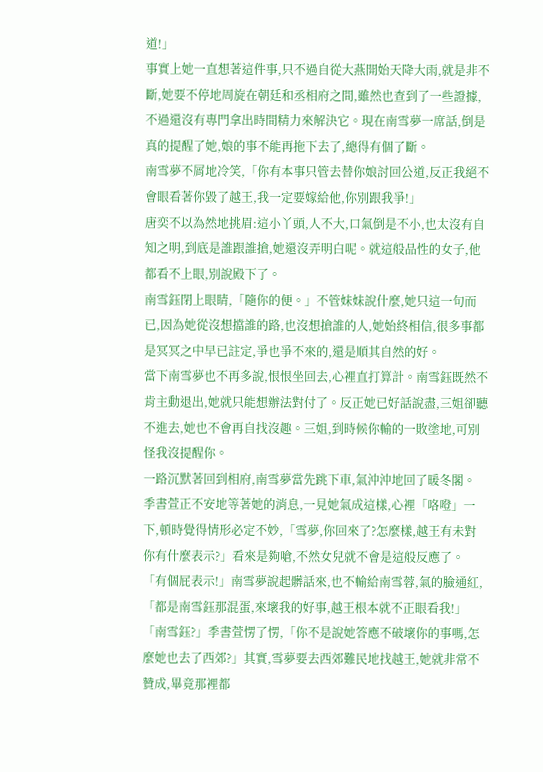道!」
事實上她一直想著這件事,只不過自從大燕開始天降大雨,就是非不斷,她要不停地周旋在朝廷和丞相府之間,雖然也查到了一些證據,不過還沒有專門拿出時間精力來解決它。現在南雪夢一席話,倒是真的提醒了她,娘的事不能再拖下去了,總得有個了斷。
南雪夢不屑地冷笑,「你有本事只管去替你娘討回公道,反正我絕不會眼看著你毀了越王,我一定要嫁給他,你別跟我爭!」
唐奕不以為然地挑眉:這小丫頭,人不大,口氣倒是不小,也太沒有自知之明,到底是誰跟誰搶,她還沒弄明白呢。就這般品性的女子,他都看不上眼,別說殿下了。
南雪鈺閉上眼睛,「隨你的便。」不管妹妹說什麼,她只這一句而已,因為她從沒想擋誰的路,也沒想搶誰的人,她始終相信,很多事都是冥冥之中早已註定,爭也爭不來的,還是順其自然的好。
當下南雪夢也不再多說,恨恨坐回去,心裡直打算計。南雪鈺既然不肯主動退出,她就只能想辦法對付了。反正她已好話說盡,三姐卻聽不進去,她也不會再自找沒趣。三姐,到時候你輸的一敗塗地,可別怪我沒提醒你。
一路沉默著回到相府,南雪夢當先跳下車,氣沖沖地回了暖冬閣。
季書萱正不安地等著她的消息,一見她氣成這樣,心裡「咯噔」一下,頓時覺得情形必定不妙,「雪夢,你回來了?怎麼樣,越王有未對你有什麼表示?」看來是夠嗆,不然女兒就不會是這般反應了。
「有個屁表示!」南雪夢說起髒話來,也不輸給南雪蓉,氣的臉通紅,「都是南雪鈺那混蛋,來壞我的好事,越王根本就不正眼看我!」
「南雪鈺?」季書萱愣了愣,「你不是說她答應不破壞你的事嗎,怎麼她也去了西郊?」其實,雪夢要去西郊難民地找越王,她就非常不贊成,畢竟那裡都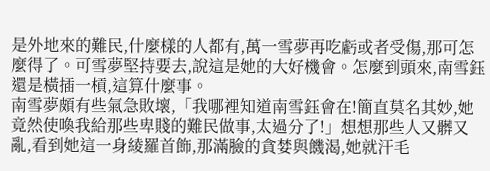是外地來的難民,什麼樣的人都有,萬一雪夢再吃虧或者受傷,那可怎麼得了。可雪夢堅持要去,說這是她的大好機會。怎麼到頭來,南雪鈺還是橫插一槓,這算什麼事。
南雪夢頗有些氣急敗壞,「我哪裡知道南雪鈺會在!簡直莫名其妙,她竟然使喚我給那些卑賤的難民做事,太過分了!」想想那些人又髒又亂,看到她這一身綾羅首飾,那滿臉的貪婪與饑渴,她就汗毛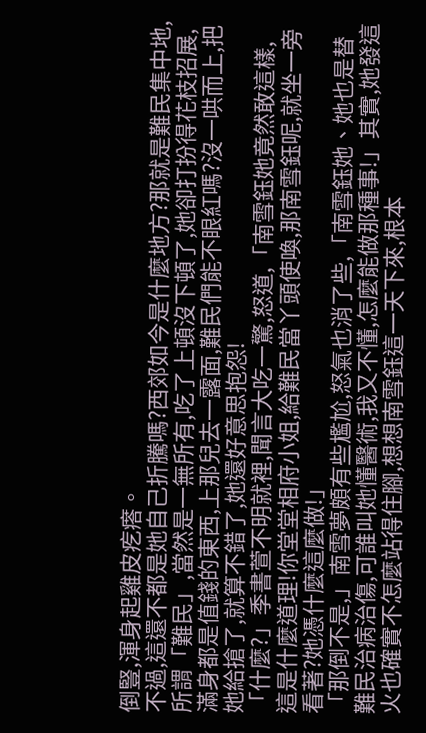倒豎,渾身起雞皮疙瘩。
不過,這還不都是她自己折騰嗎?西郊如今是什麼地方?那就是難民集中地,所謂「難民」,當然是一無所有,吃了上頓沒下頓了,她卻打扮得花枝招展,滿身都是值錢的東西,上那兒去一露面,難民們能不眼紅嗎?沒一哄而上,把她給搶了,就算不錯了,她還好意思抱怨!
「什麼?」季書萱不明就裡,聞言大吃一驚,怒道,「南雪鈺她竟然敢這樣,這是什麼道理!你堂堂相府小姐,給難民當丫頭使喚,那南雪鈺呢,就坐一旁看著?她憑什麼這麼做!」
「那倒不是,」南雪夢頗有些尷尬,怒氣也消了些,「南雪鈺她、她也是替難民治病治傷,可誰叫她懂醫術,我又不懂,怎麼能做那種事!」其實,她發這火也確實不怎麼站得住腳,想想南雪鈺這一天下來,根本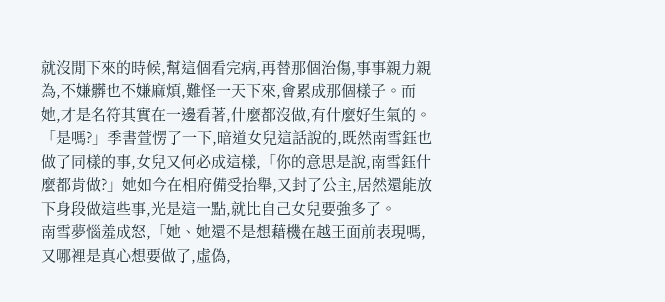就沒閒下來的時候,幫這個看完病,再替那個治傷,事事親力親為,不嫌髒也不嫌麻煩,難怪一天下來,會累成那個樣子。而她,才是名符其實在一邊看著,什麼都沒做,有什麼好生氣的。
「是嗎?」季書萱愣了一下,暗道女兒這話說的,既然南雪鈺也做了同樣的事,女兒又何必成這樣,「你的意思是說,南雪鈺什麼都肯做?」她如今在相府備受抬舉,又封了公主,居然還能放下身段做這些事,光是這一點,就比自己女兒要強多了。
南雪夢惱羞成怒,「她、她還不是想藉機在越王面前表現嗎,又哪裡是真心想要做了,虛偽,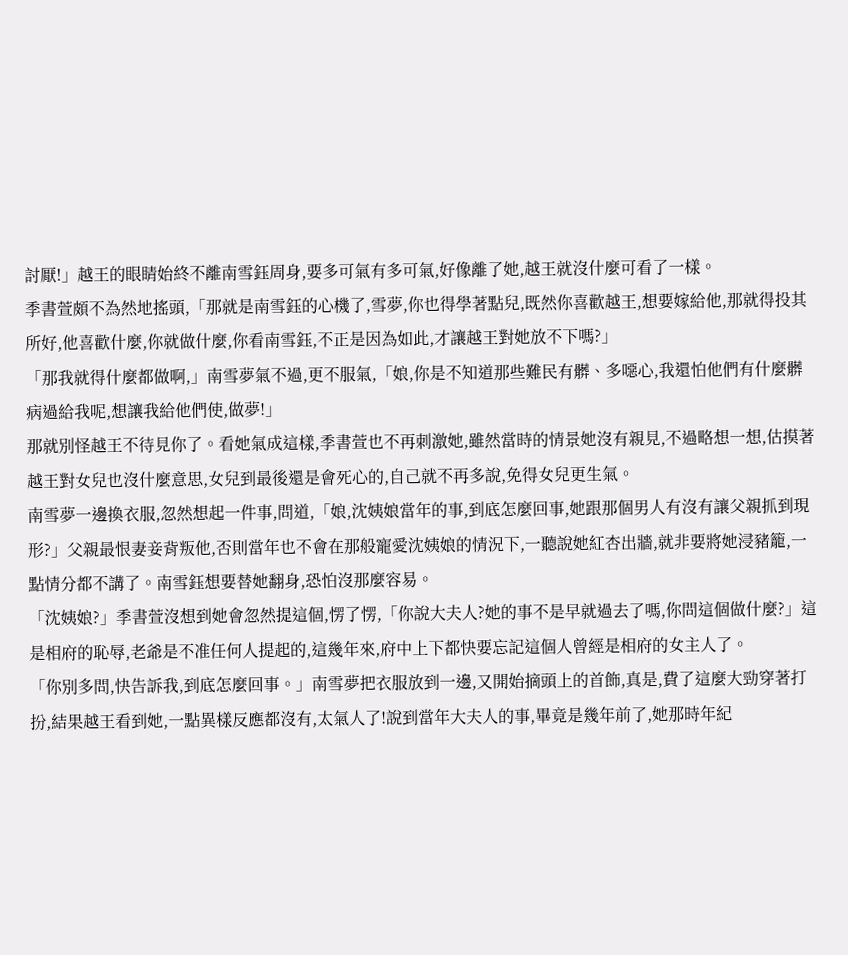討厭!」越王的眼睛始終不離南雪鈺周身,要多可氣有多可氣,好像離了她,越王就沒什麼可看了一樣。
季書萱頗不為然地搖頭,「那就是南雪鈺的心機了,雪夢,你也得學著點兒,既然你喜歡越王,想要嫁給他,那就得投其所好,他喜歡什麼,你就做什麼,你看南雪鈺,不正是因為如此,才讓越王對她放不下嗎?」
「那我就得什麼都做啊,」南雪夢氣不過,更不服氣,「娘,你是不知道那些難民有髒、多噁心,我還怕他們有什麼髒病過給我呢,想讓我給他們使,做夢!」
那就別怪越王不待見你了。看她氣成這樣,季書萱也不再刺激她,雖然當時的情景她沒有親見,不過略想一想,估摸著越王對女兒也沒什麼意思,女兒到最後還是會死心的,自己就不再多說,免得女兒更生氣。
南雪夢一邊換衣服,忽然想起一件事,問道,「娘,沈姨娘當年的事,到底怎麼回事,她跟那個男人有沒有讓父親抓到現形?」父親最恨妻妾背叛他,否則當年也不會在那般寵愛沈姨娘的情況下,一聽說她紅杏出牆,就非要將她浸豬籠,一點情分都不講了。南雪鈺想要替她翻身,恐怕沒那麼容易。
「沈姨娘?」季書萱沒想到她會忽然提這個,愣了愣,「你說大夫人?她的事不是早就過去了嗎,你問這個做什麼?」這是相府的恥辱,老爺是不准任何人提起的,這幾年來,府中上下都快要忘記這個人曾經是相府的女主人了。
「你別多問,快告訴我,到底怎麼回事。」南雪夢把衣服放到一邊,又開始摘頭上的首飾,真是,費了這麼大勁穿著打扮,結果越王看到她,一點異樣反應都沒有,太氣人了!說到當年大夫人的事,畢竟是幾年前了,她那時年紀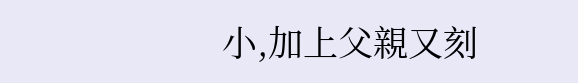小,加上父親又刻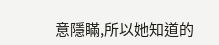意隱瞞,所以她知道的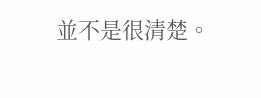並不是很清楚。